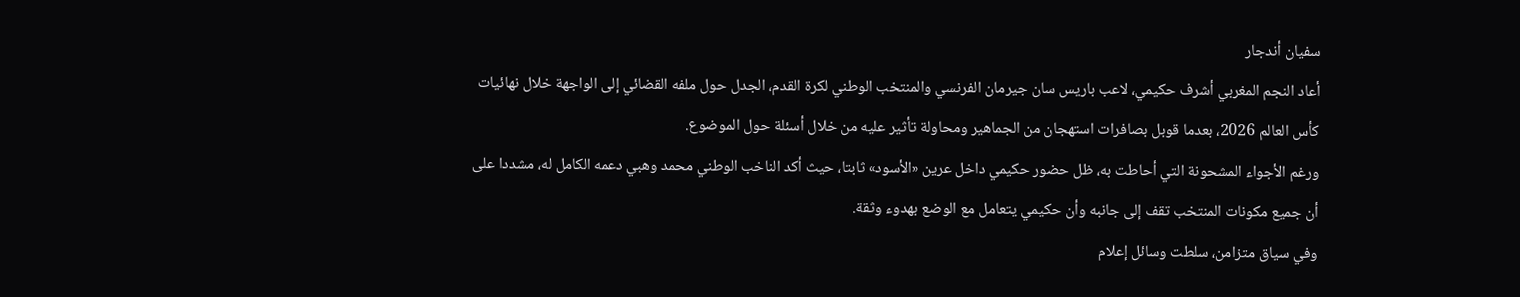سفيان أندجار
أعاد النجم المغربي أشرف حكيمي، لاعب باريس سان جيرمان الفرنسي والمنتخب الوطني لكرة القدم، الجدل حول ملفه القضائي إلى الواجهة خلال نهائيات كأس العالم 2026، بعدما قوبل بصافرات استهجان من الجماهير ومحاولة تأثير عليه من خلال أسئلة حول الموضوع.
ورغم الأجواء المشحونة التي أحاطت به، ظل حضور حكيمي داخل عرين «الأسود» ثابتا، حيث أكد الناخب الوطني محمد وهبي دعمه الكامل له، مشددا على أن جميع مكونات المنتخب تقف إلى جانبه وأن حكيمي يتعامل مع الوضع بهدوء وثقة.
وفي سياق متزامن، سلطت وسائل إعلام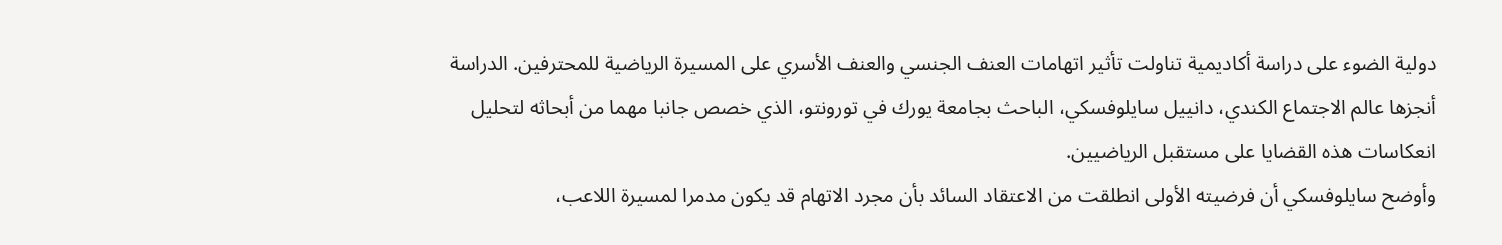دولية الضوء على دراسة أكاديمية تناولت تأثير اتهامات العنف الجنسي والعنف الأسري على المسيرة الرياضية للمحترفين. الدراسة أنجزها عالم الاجتماع الكندي، دانييل سايلوفسكي، الباحث بجامعة يورك في تورونتو، الذي خصص جانبا مهما من أبحاثه لتحليل انعكاسات هذه القضايا على مستقبل الرياضيين.
وأوضح سايلوفسكي أن فرضيته الأولى انطلقت من الاعتقاد السائد بأن مجرد الاتهام قد يكون مدمرا لمسيرة اللاعب،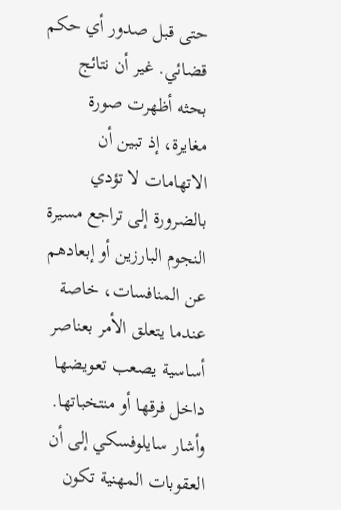حتى قبل صدور أي حكم قضائي. غير أن نتائج بحثه أظهرت صورة مغايرة، إذ تبين أن الاتهامات لا تؤدي بالضرورة إلى تراجع مسيرة النجوم البارزين أو إبعادهم عن المنافسات، خاصة عندما يتعلق الأمر بعناصر أساسية يصعب تعويضها داخل فرقها أو منتخباتها. وأشار سايلوفسكي إلى أن العقوبات المهنية تكون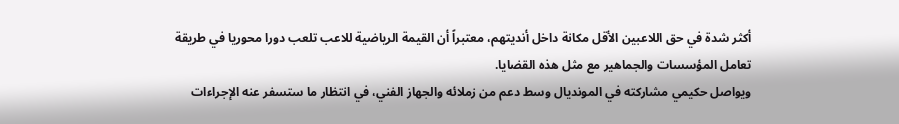أكثر شدة في حق اللاعبين الأقل مكانة داخل أنديتهم، معتبراً أن القيمة الرياضية للاعب تلعب دورا محوريا في طريقة تعامل المؤسسات والجماهير مع مثل هذه القضايا.
ويواصل حكيمي مشاركته في المونديال وسط دعم من زملائه والجهاز الفني، في انتظار ما ستسفر عنه الإجراءات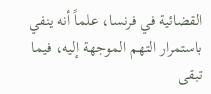القضائية في فرنسا، علماً أنه ينفي باستمرار التهم الموجهة إليه، فيما تبقى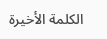الكلمة الأخيرة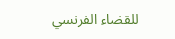للقضاء الفرنسي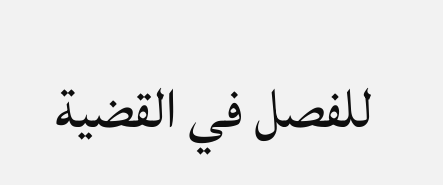للفصل في القضية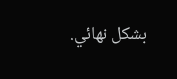بشكل نهائي.